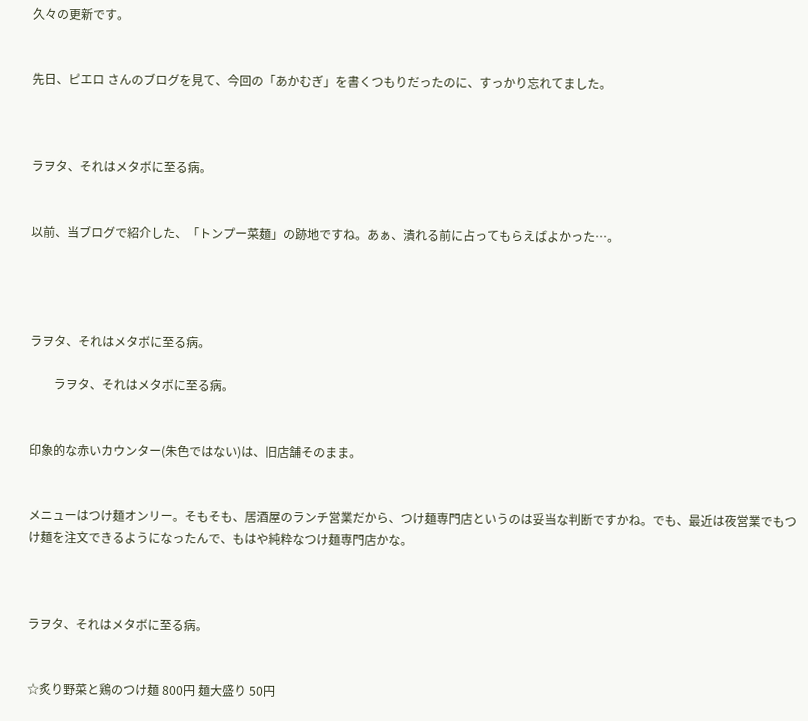久々の更新です。


先日、ピエロ さんのブログを見て、今回の「あかむぎ」を書くつもりだったのに、すっかり忘れてました。



ラヲタ、それはメタボに至る病。


以前、当ブログで紹介した、「トンプー菜麺」の跡地ですね。あぁ、潰れる前に占ってもらえばよかった…。




ラヲタ、それはメタボに至る病。

        ラヲタ、それはメタボに至る病。


印象的な赤いカウンター(朱色ではない)は、旧店舗そのまま。


メニューはつけ麺オンリー。そもそも、居酒屋のランチ営業だから、つけ麺専門店というのは妥当な判断ですかね。でも、最近は夜営業でもつけ麺を注文できるようになったんで、もはや純粋なつけ麺専門店かな。



ラヲタ、それはメタボに至る病。


☆炙り野菜と鶏のつけ麺 800円 麺大盛り 50円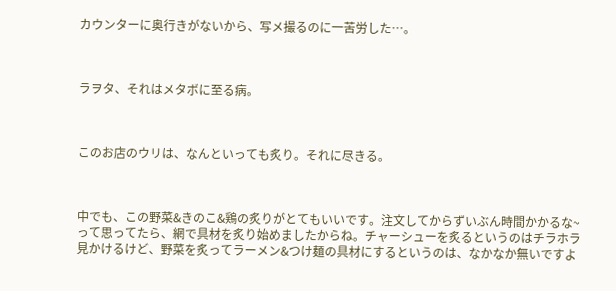カウンターに奥行きがないから、写メ撮るのに一苦労した…。



ラヲタ、それはメタボに至る病。



このお店のウリは、なんといっても炙り。それに尽きる。



中でも、この野菜&きのこ&鶏の炙りがとてもいいです。注文してからずいぶん時間かかるな~って思ってたら、網で具材を炙り始めましたからね。チャーシューを炙るというのはチラホラ見かけるけど、野菜を炙ってラーメン&つけ麺の具材にするというのは、なかなか無いですよ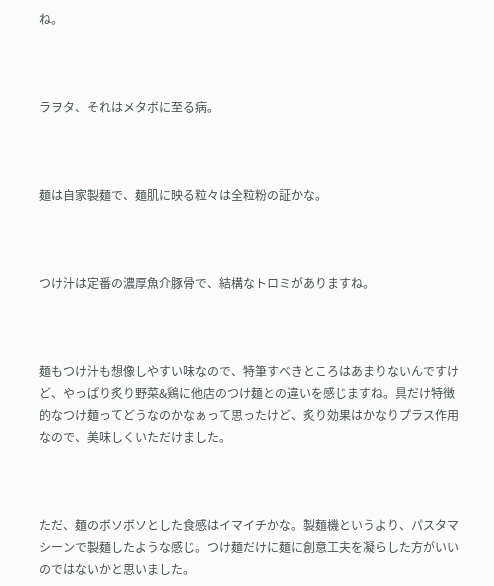ね。



ラヲタ、それはメタボに至る病。



麺は自家製麺で、麺肌に映る粒々は全粒粉の証かな。



つけ汁は定番の濃厚魚介豚骨で、結構なトロミがありますね。



麺もつけ汁も想像しやすい味なので、特筆すべきところはあまりないんですけど、やっぱり炙り野菜&鶏に他店のつけ麺との違いを感じますね。具だけ特徴的なつけ麺ってどうなのかなぁって思ったけど、炙り効果はかなりプラス作用なので、美味しくいただけました。



ただ、麺のボソボソとした食感はイマイチかな。製麺機というより、パスタマシーンで製麺したような感じ。つけ麺だけに麺に創意工夫を凝らした方がいいのではないかと思いました。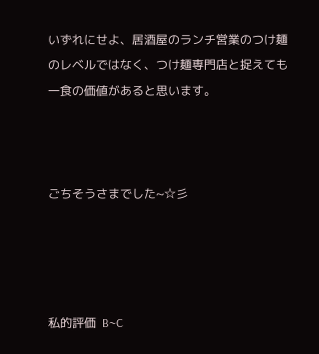いずれにせよ、居酒屋のランチ営業のつけ麺のレベルではなく、つけ麺専門店と捉えても一食の価値があると思います。



ごちそうさまでした~☆彡




私的評価  B~C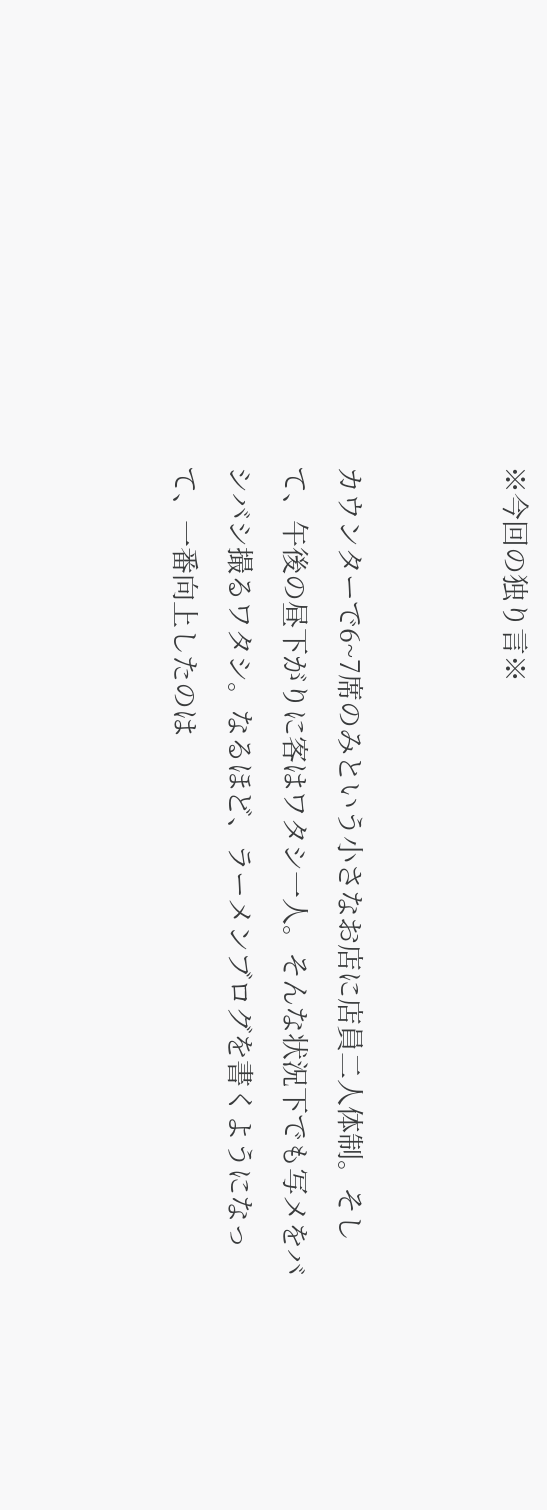※今回の独り言※


カウンターで6~7席のみという小さなお店に店員二人体制。そして、午後の昼下がりに客はワタシ一人。そんな状況下でも写メをバシバシ撮るワタシ。なるほど、ラーメンブログを書くようになって、一番向上したのは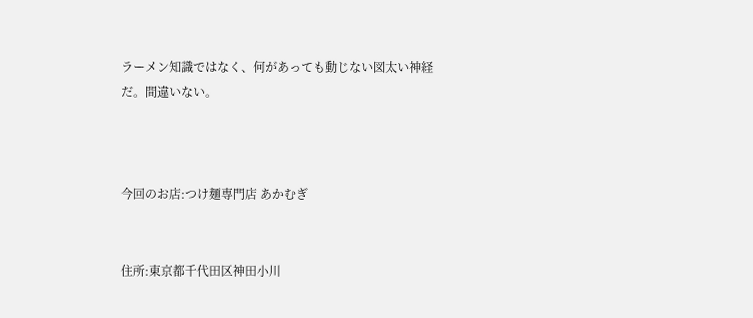ラーメン知識ではなく、何があっても動じない図太い神経だ。間違いない。



今回のお店:つけ麺専門店 あかむぎ


住所:東京都千代田区神田小川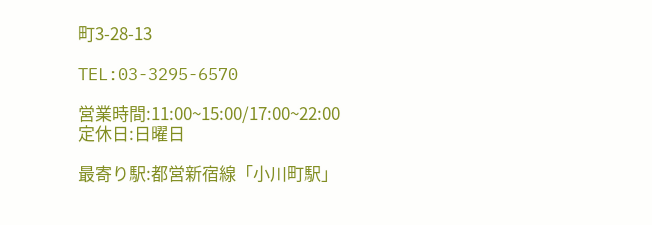町3-28-13

TEL:03-3295-6570

営業時間:11:00~15:00/17:00~22:00
定休日:日曜日

最寄り駅:都営新宿線「小川町駅」